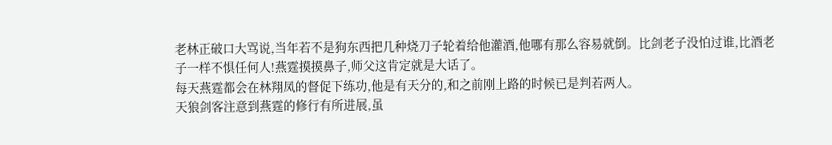老林正破口大骂说,当年若不是狗东西把几种烧刀子轮着给他灌酒,他哪有那么容易就倒。比剑老子没怕过谁,比酒老子一样不惧任何人!燕霆摸摸鼻子,师父这肯定就是大话了。
每天燕霆都会在林翔凤的督促下练功,他是有天分的,和之前刚上路的时候已是判若两人。
天狼剑客注意到燕霆的修行有所进展,虽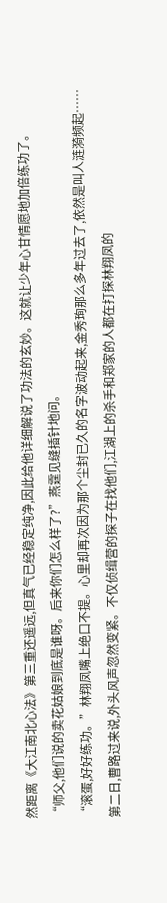然距离《大江南北心法》第三重还遥远,但真气已经稳定纯净,因此给他详细解说了功法的玄妙。这就让少年心甘情愿地加倍练功了。
“师父,他们说的卖花姑娘到底是谁呀。后来你们怎么样了?”燕霆见缝插针地问。
“滚蛋,好好练功。”林翔凤嘴上绝口不提。心里却再次因为那个尘封已久的名字波动起来,金秀珣那么多年过去了,依然是叫人涟漪频起……
第二日,曹路过来说,外头风声忽然变紧。不仅侦缉营的探子在找他们,江湖上的杀手和郑家的人都在打探林翔凤的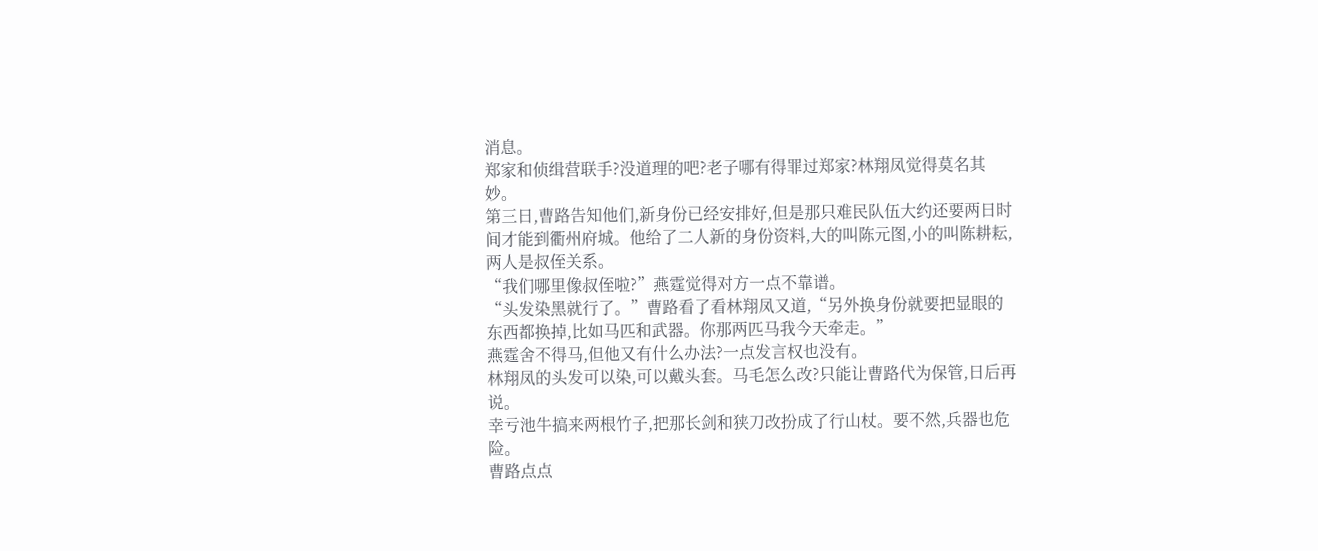消息。
郑家和侦缉营联手?没道理的吧?老子哪有得罪过郑家?林翔凤觉得莫名其妙。
第三日,曹路告知他们,新身份已经安排好,但是那只难民队伍大约还要两日时间才能到衢州府城。他给了二人新的身份资料,大的叫陈元图,小的叫陈耕耘,两人是叔侄关系。
“我们哪里像叔侄啦?”燕霆觉得对方一点不靠谱。
“头发染黑就行了。”曹路看了看林翔凤又道,“另外换身份就要把显眼的东西都换掉,比如马匹和武器。你那两匹马我今天牵走。”
燕霆舍不得马,但他又有什么办法?一点发言权也没有。
林翔凤的头发可以染,可以戴头套。马毛怎么改?只能让曹路代为保管,日后再说。
幸亏池牛搞来两根竹子,把那长剑和狭刀改扮成了行山杖。要不然,兵器也危险。
曹路点点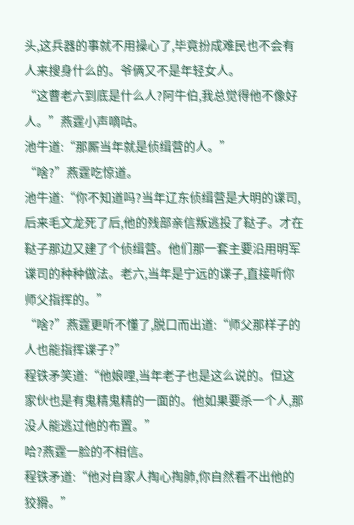头,这兵器的事就不用操心了,毕竟扮成难民也不会有人来搜身什么的。爷俩又不是年轻女人。
“这曹老六到底是什么人?阿牛伯,我总觉得他不像好人。”燕霆小声嘀咕。
池牛道:“那厮当年就是侦缉营的人。”
“啥?”燕霆吃惊道。
池牛道:“你不知道吗?当年辽东侦缉营是大明的谍司,后来毛文龙死了后,他的残部亲信叛逃投了鞑子。才在鞑子那边又建了个侦缉营。他们那一套主要沿用明军谍司的种种做法。老六,当年是宁远的谍子,直接听你师父指挥的。”
“啥?”燕霆更听不懂了,脱口而出道:“师父那样子的人也能指挥谍子?”
程铁矛笑道:“他娘哩,当年老子也是这么说的。但这家伙也是有鬼精鬼精的一面的。他如果要杀一个人,那没人能逃过他的布置。”
哈?燕霆一脸的不相信。
程铁矛道:“他对自家人掏心掏肺,你自然看不出他的狡猾。”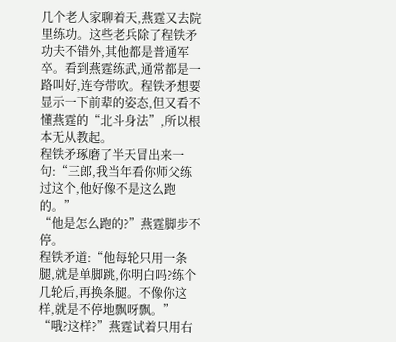几个老人家聊着天,燕霆又去院里练功。这些老兵除了程铁矛功夫不错外,其他都是普通军卒。看到燕霆练武,通常都是一路叫好,连夸带吹。程铁矛想要显示一下前辈的姿态,但又看不懂燕霆的“北斗身法”,所以根本无从教起。
程铁矛琢磨了半天冒出来一句:“三郎,我当年看你师父练过这个,他好像不是这么跑的。”
“他是怎么跑的?”燕霆脚步不停。
程铁矛道:“他每轮只用一条腿,就是单脚跳,你明白吗?练个几轮后,再换条腿。不像你这样,就是不停地飘呀飘。”
“哦?这样?”燕霆试着只用右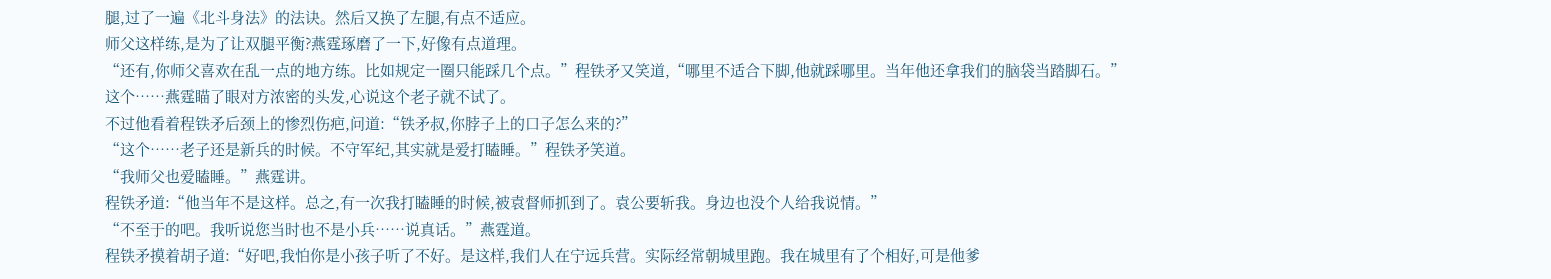腿,过了一遍《北斗身法》的法诀。然后又换了左腿,有点不适应。
师父这样练,是为了让双腿平衡?燕霆琢磨了一下,好像有点道理。
“还有,你师父喜欢在乱一点的地方练。比如规定一圈只能踩几个点。”程铁矛又笑道,“哪里不适合下脚,他就踩哪里。当年他还拿我们的脑袋当踏脚石。”
这个……燕霆瞄了眼对方浓密的头发,心说这个老子就不试了。
不过他看着程铁矛后颈上的惨烈伤疤,问道:“铁矛叔,你脖子上的口子怎么来的?”
“这个……老子还是新兵的时候。不守军纪,其实就是爱打瞌睡。”程铁矛笑道。
“我师父也爱瞌睡。”燕霆讲。
程铁矛道:“他当年不是这样。总之,有一次我打瞌睡的时候,被袁督师抓到了。袁公要斩我。身边也没个人给我说情。”
“不至于的吧。我听说您当时也不是小兵……说真话。”燕霆道。
程铁矛摸着胡子道:“好吧,我怕你是小孩子听了不好。是这样,我们人在宁远兵营。实际经常朝城里跑。我在城里有了个相好,可是他爹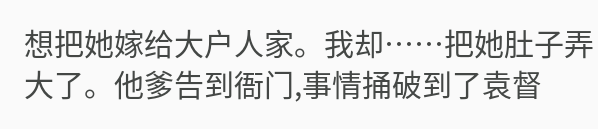想把她嫁给大户人家。我却……把她肚子弄大了。他爹告到衙门,事情捅破到了袁督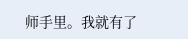师手里。我就有了